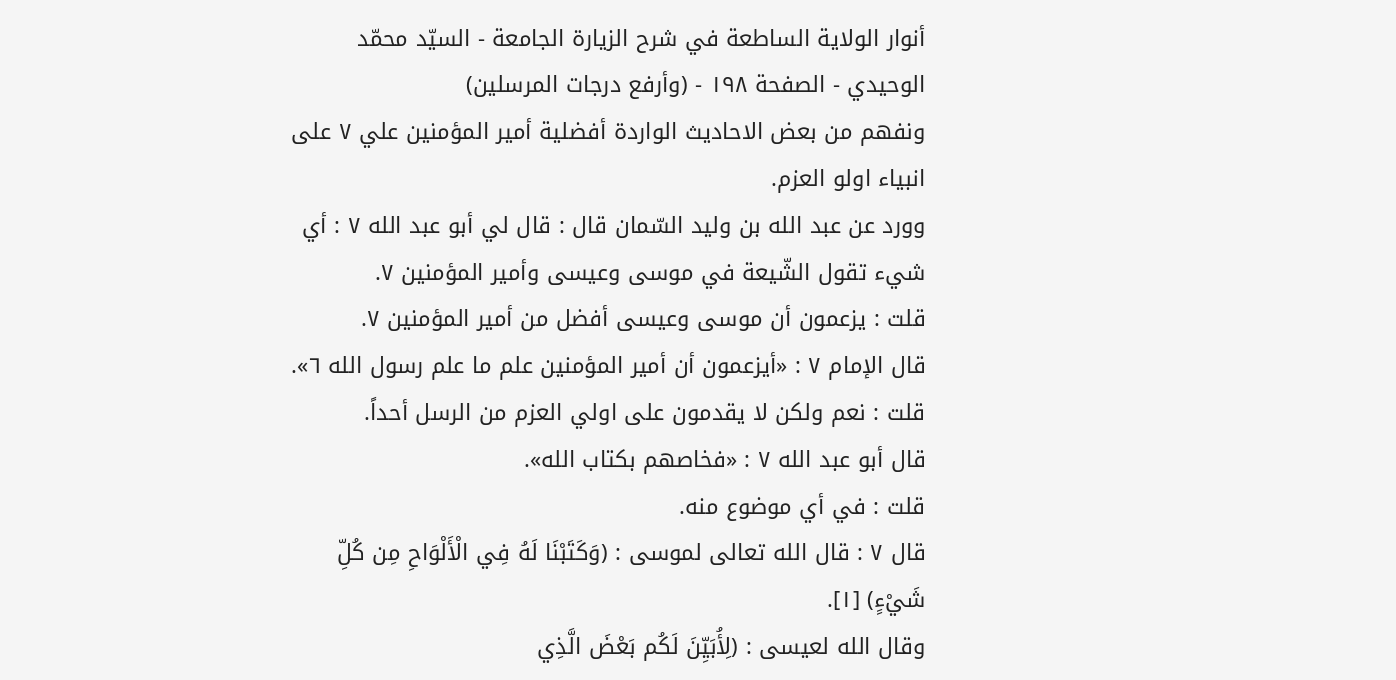أنوار الولاية الساطعة في شرح الزيارة الجامعة - السيّد محمّد الوحيدي - الصفحة ١٩٨ - (وأرفع درجات المرسلين)
ونفهم من بعض الاحاديث الواردة أفضلية أمير المؤمنين علي ٧ على انبياء اولو العزم.
وورد عن عبد الله بن وليد السّمان قال : قال لي أبو عبد الله ٧ : أي شيء تقول الشّيعة في موسى وعيسى وأمير المؤمنين ٧.
قلت : يزعمون أن موسى وعيسى أفضل من أمير المؤمنين ٧.
قال الإمام ٧ : «أيزعمون أن أمير المؤمنين علم ما علم رسول الله ٦».
قلت : نعم ولكن لا يقدمون على اولي العزم من الرسل أحداً.
قال أبو عبد الله ٧ : «فخاصهم بكتاب الله».
قلت : في أي موضوع منه.
قال ٧ : قال الله تعالى لموسى : (وَكَتَبْنَا لَهُ فِي الْأَلْوَاحِ مِن كُلِّ شَيْءٍ) [١].
وقال الله لعيسى : (لِأُبَيِّنَ لَكُم بَعْضَ الَّذِي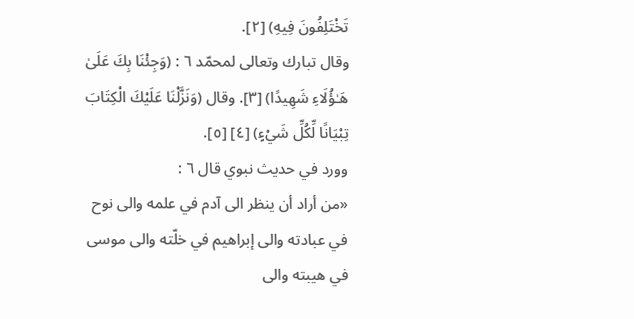تَخْتَلِفُونَ فِيهِ) [٢].
وقال تبارك وتعالى لمحمّد ٦ : (وَجِئْنَا بِكَ عَلَىٰ هَـٰؤُلَاءِ شَهِيدًا) [٣]. وقال (وَنَزَّلْنَا عَلَيْكَ الْكِتَابَ تِبْيَانًا لِّكُلِّ شَيْءٍ) [٤] [٥].
وورد في حديث نبوي قال ٦ :
«من أراد أن ينظر الى آدم في علمه والى نوح في عبادته والى إبراهيم في خلّته والى موسى في هيبته والى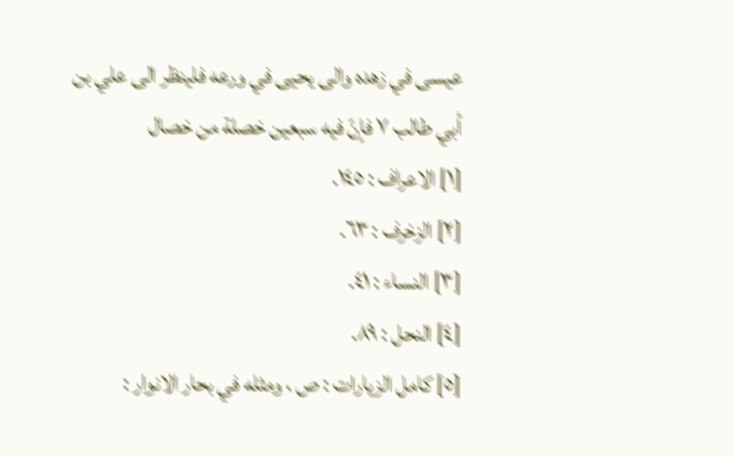عيسى في زهده والى يحيى في ورعه فلينظر الى علي بن أبي طالب ٧ فإنّ فيه سبعين خصلة من خصال
[١] الاعراف : ١٤٥.
[٢] الزخرف : ٦٣.
[٣] النساء : ٤١.
[٤] النحل : ٨٩.
[٥] كامل الزيارات : ص ، ومثله في بحار الانوار :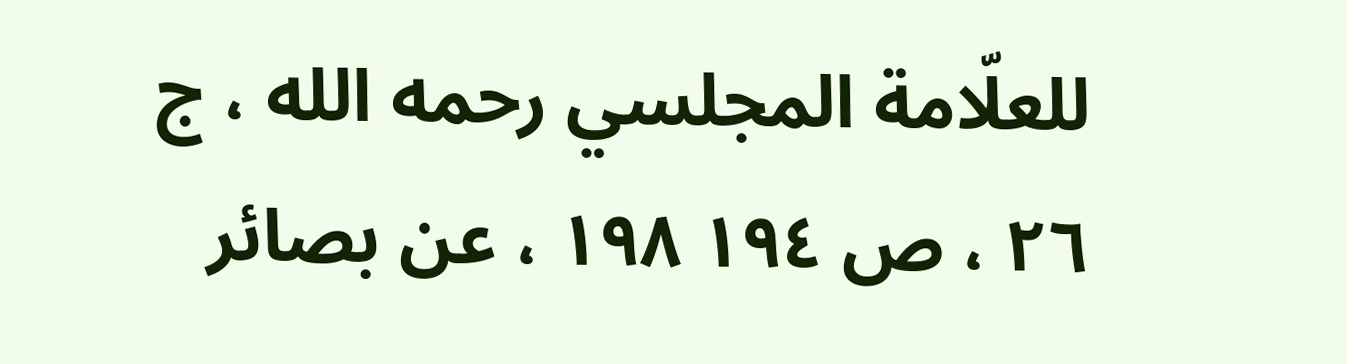للعلّامة المجلسي رحمه الله ، ج ٢٦ ، ص ١٩٤ ١٩٨ ، عن بصائر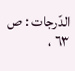الدّرجات : ص ٦٣ ،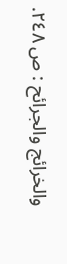والخرائج والجرائح : ص ٢٤٨.